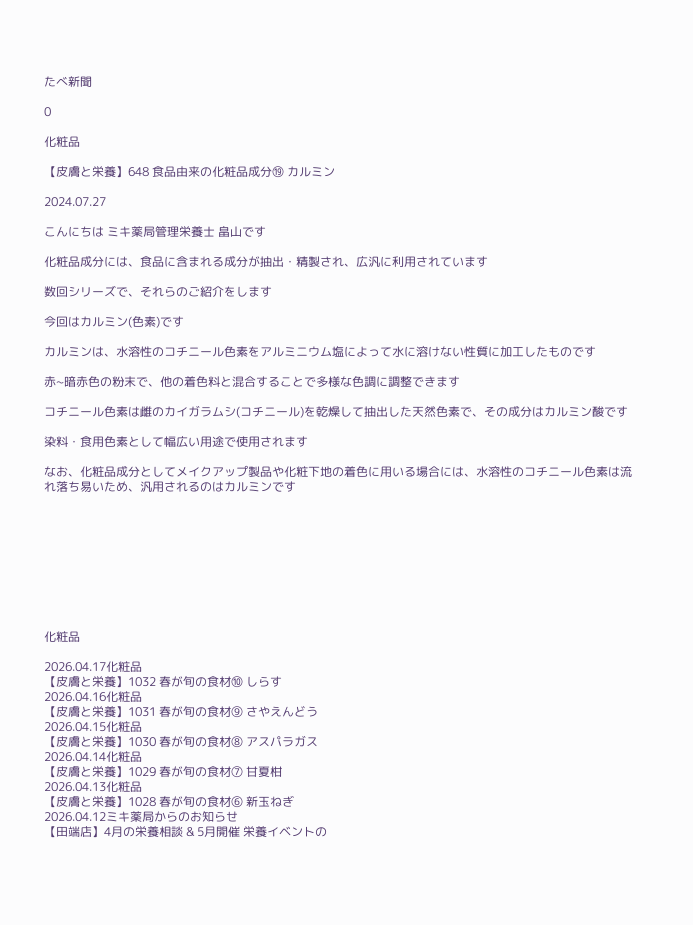たべ新聞

0

化粧品

【皮膚と栄養】648 食品由来の化粧品成分⑲ カルミン

2024.07.27

こんにちは ミキ薬局管理栄養士 畠山です

化粧品成分には、食品に含まれる成分が抽出・精製され、広汎に利用されています

数回シリーズで、それらのご紹介をします

今回はカルミン(色素)です

カルミンは、水溶性のコチニール色素をアルミニウム塩によって水に溶けない性質に加工したものです

赤~暗赤色の粉末で、他の着色料と混合することで多様な色調に調整できます

コチニール色素は雌のカイガラムシ(コチニール)を乾燥して抽出した天然色素で、その成分はカルミン酸です

染料・食用色素として幅広い用途で使用されます

なお、化粧品成分としてメイクアップ製品や化粧下地の着色に用いる場合には、水溶性のコチニール色素は流れ落ち易いため、汎用されるのはカルミンです









化粧品

2026.04.17化粧品
【皮膚と栄養】1032 春が旬の食材⑩ しらす
2026.04.16化粧品
【皮膚と栄養】1031 春が旬の食材⑨ さやえんどう
2026.04.15化粧品
【皮膚と栄養】1030 春が旬の食材⑧ アスパラガス
2026.04.14化粧品
【皮膚と栄養】1029 春が旬の食材⑦ 甘夏柑
2026.04.13化粧品
【皮膚と栄養】1028 春が旬の食材⑥ 新玉ねぎ
2026.04.12ミキ薬局からのお知らせ
【田端店】4月の栄養相談 & 5月開催 栄養イベントの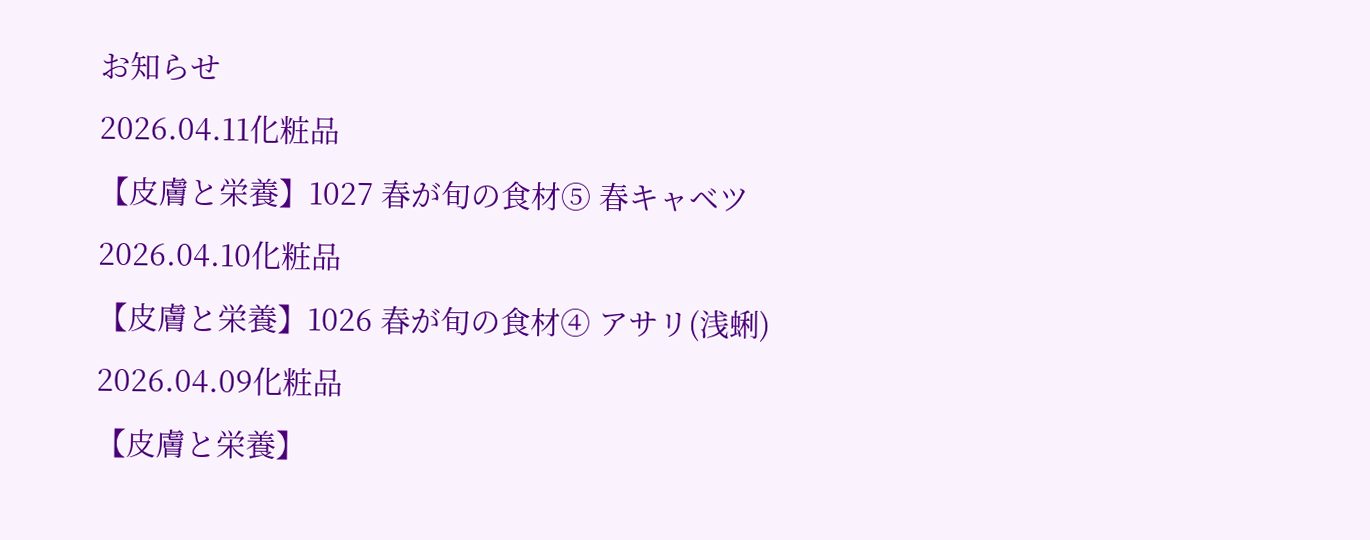お知らせ
2026.04.11化粧品
【皮膚と栄養】1027 春が旬の食材⑤ 春キャベツ
2026.04.10化粧品
【皮膚と栄養】1026 春が旬の食材④ アサリ(浅蜊)
2026.04.09化粧品
【皮膚と栄養】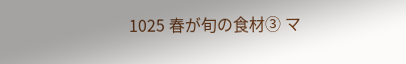1025 春が旬の食材③ マ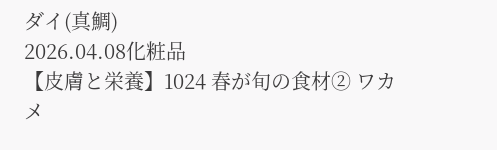ダイ(真鯛)
2026.04.08化粧品
【皮膚と栄養】1024 春が旬の食材② ワカメ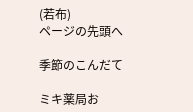(若布)
ページの先頭へ

季節のこんだて

ミキ薬局お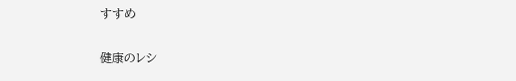すすめ

健康のレシ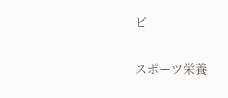ピ

スポーツ栄養